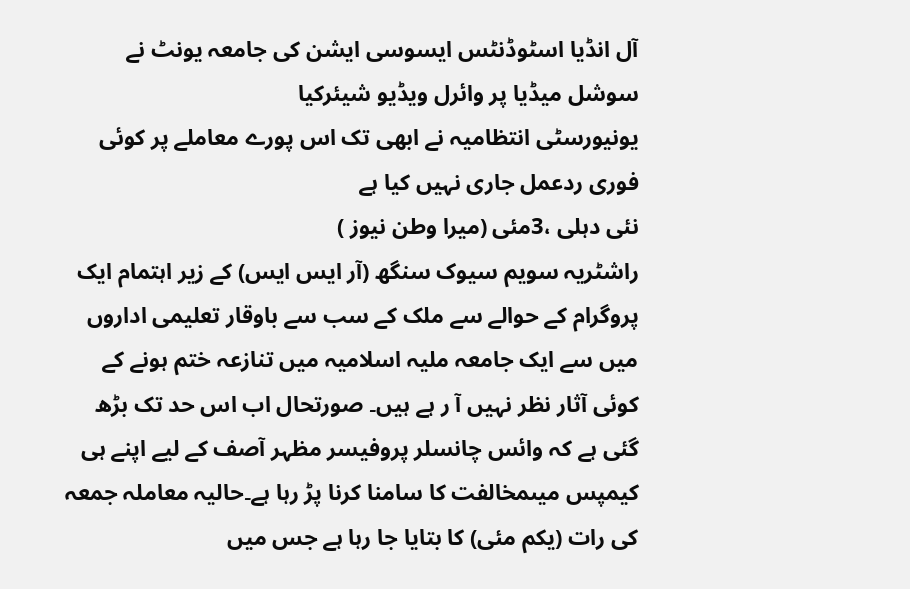آل انڈیا اسٹوڈنٹس ایسوسی ایشن کی جامعہ یونٹ نے سوشل میڈیا پر وائرل ویڈیو شیئرکیا
یونیورسٹی انتظامیہ نے ابھی تک اس پورے معاملے پر کوئی فوری ردعمل جاری نہیں کیا ہے
نئی دہلی ،3مئی (میرا وطن نیوز )
راشٹریہ سویم سیوک سنگھ (آر ایس ایس) کے زیر اہتمام ایک پروگرام کے حوالے سے ملک کے سب سے باوقار تعلیمی اداروں میں سے ایک جامعہ ملیہ اسلامیہ میں تنازعہ ختم ہونے کے کوئی آثار نظر نہیں آ ر ہے ہیں۔ صورتحال اب اس حد تک بڑھ گئی ہے کہ وائس چانسلر پروفیسر مظہر آصف کے لیے اپنے ہی کیمپس میںمخالفت کا سامنا کرنا پڑ رہا ہے۔حالیہ معاملہ جمعہ کی رات (یکم مئی) کا بتایا جا رہا ہے جس میں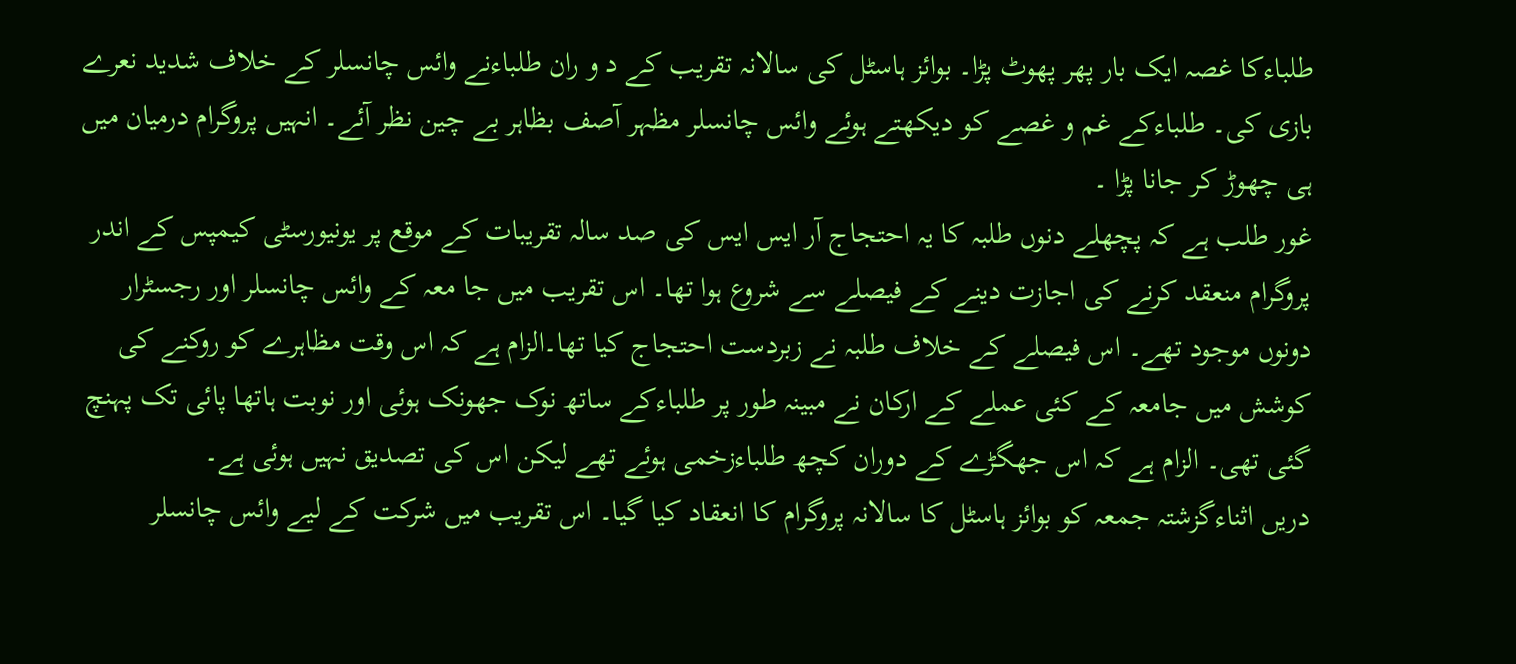طلباءکا غصہ ایک بار پھر پھوٹ پڑا۔ بوائز ہاسٹل کی سالانہ تقریب کے د و ران طلباءنے وائس چانسلر کے خلاف شدید نعرے بازی کی۔ طلباءکے غم و غصے کو دیکھتے ہوئے وائس چانسلر مظہر آصف بظاہر بے چین نظر آئے۔ انہیں پروگرام درمیان میں ہی چھوڑ کر جانا پڑا ۔
غور طلب ہے کہ پچھلے دنوں طلبہ کا یہ احتجاج آر ایس ایس کی صد سالہ تقریبات کے موقع پر یونیورسٹی کیمپس کے اندر پروگرام منعقد کرنے کی اجازت دینے کے فیصلے سے شروع ہوا تھا۔ اس تقریب میں جا معہ کے وائس چانسلر اور رجسٹرار دونوں موجود تھے۔ اس فیصلے کے خلاف طلبہ نے زبردست احتجاج کیا تھا۔الزام ہے کہ اس وقت مظاہرے کو روکنے کی کوشش میں جامعہ کے کئی عملے کے ارکان نے مبینہ طور پر طلباءکے ساتھ نوک جھونک ہوئی اور نوبت ہاتھا پائی تک پہنچ گئی تھی۔ الزام ہے کہ اس جھگڑے کے دوران کچھ طلباءزخمی ہوئے تھے لیکن اس کی تصدیق نہیں ہوئی ہے۔
دریں اثناءگزشتہ جمعہ کو بوائز ہاسٹل کا سالانہ پروگرام کا انعقاد کیا گیا۔ اس تقریب میں شرکت کے لیے وائس چانسلر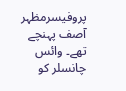پروفیسرمظہر آصف پہنچے تھے۔ وائس چانسلر کو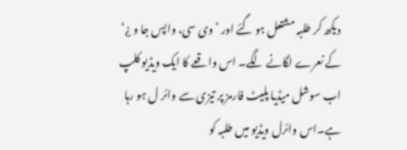دیکھ کر طلبہ مشتعل ہو گئے اور ’وی سی، واپس جا و ¿‘ کے نعرے لگانے لگے۔ اس واقعے کا ایک ویڈیو کلپ اب سوشل میڈیا پلیٹ فارمز پر تیزی سے وائر ل ہو رہا ہے۔اس وائرل ویڈیو میں طلبہ کو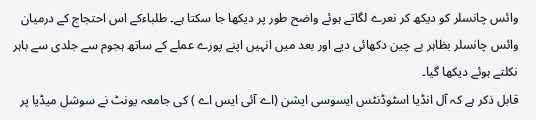وائس چانسلر کو دیکھ کر نعرے لگاتے ہوئے واضح طور پر دیکھا جا سکتا ہے۔ طلباءکے اس احتجاج کے درمیان وائس چانسلر بظاہر بے چین دکھائی دیے اور بعد میں انہیں اپنے پورے عملے کے ساتھ ہجوم سے جلدی سے باہر نکلتے ہوئے دیکھا گیا۔
قابل ذکر ہے کہ آل انڈیا اسٹوڈنٹس ایسوسی ایشن (اے آئی ایس اے ) کی جامعہ یونٹ نے سوشل میڈیا پر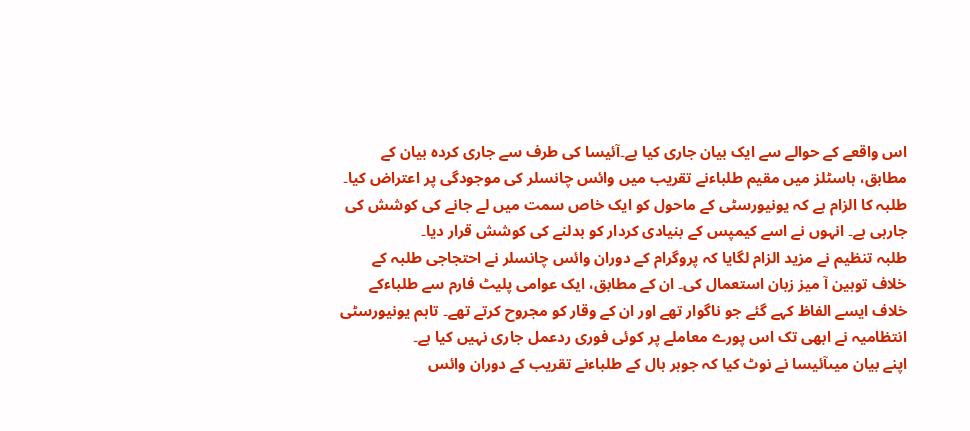اس واقعے کے حوالے سے ایک بیان جاری کیا ہے۔آئیسا کی طرف سے جاری کردہ بیان کے مطابق، ہاسٹلز میں مقیم طلباءنے تقریب میں وائس چانسلر کی موجودگی پر اعتراض کیا۔ طلبہ کا الزام ہے کہ یونیورسٹی کے ماحول کو ایک خاص سمت میں لے جانے کی کوشش کی جارہی ہے۔ انہوں نے اسے کیمپس کے بنیادی کردار کو بدلنے کی کوشش قرار دیا۔
طلبہ تنظیم نے مزید الزام لگایا کہ پروگرام کے دوران وائس چانسلر نے احتجاجی طلبہ کے خلاف توہین آ میز زبان استعمال کی۔ ان کے مطابق، ایک عوامی پلیٹ فارم سے طلباءکے خلاف ایسے الفاظ کہے گئے جو ناگوار تھے اور ان کے وقار کو مجروح کرتے تھے۔ تاہم یونیورسٹی انتظامیہ نے ابھی تک اس پورے معاملے پر کوئی فوری ردعمل جاری نہیں کیا ہے۔
اپنے بیان میںآئیسا نے نوٹ کیا کہ جوہر ہال کے طلباءنے تقریب کے دوران وائس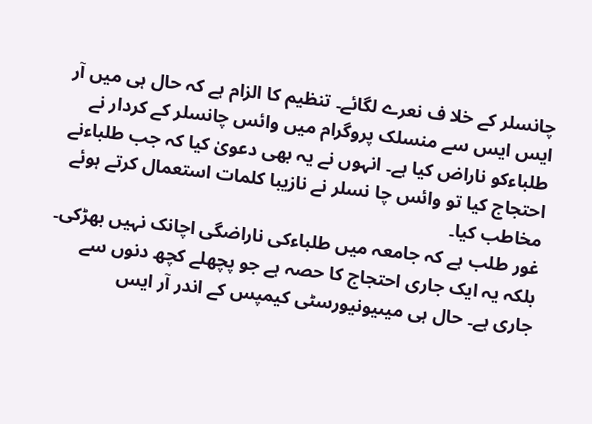چانسلر کے خلا ف نعرے لگائے۔ تنظیم کا الزام ہے کہ حال ہی میں آر ایس ایس سے منسلک پروگرام میں وائس چانسلر کے کردار نے طلباءکو ناراض کیا ہے۔ انہوں نے یہ بھی دعویٰ کیا کہ جب طلباءنے احتجاج کیا تو وائس چا نسلر نے نازیبا کلمات استعمال کرتے ہوئے مخاطب کیا۔
غور طلب ہے کہ جامعہ میں طلباءکی ناراضگی اچانک نہیں بھڑکی۔ بلکہ یہ ایک جاری احتجاج کا حصہ ہے جو پچھلے کچھ دنوں سے جاری ہے۔ حال ہی میںیونیورسٹی کیمپس کے اندر آر ایس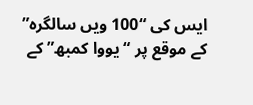ایس کی “100 ویں سالگرہ” کے موقع پر “یووا کمبھ” کے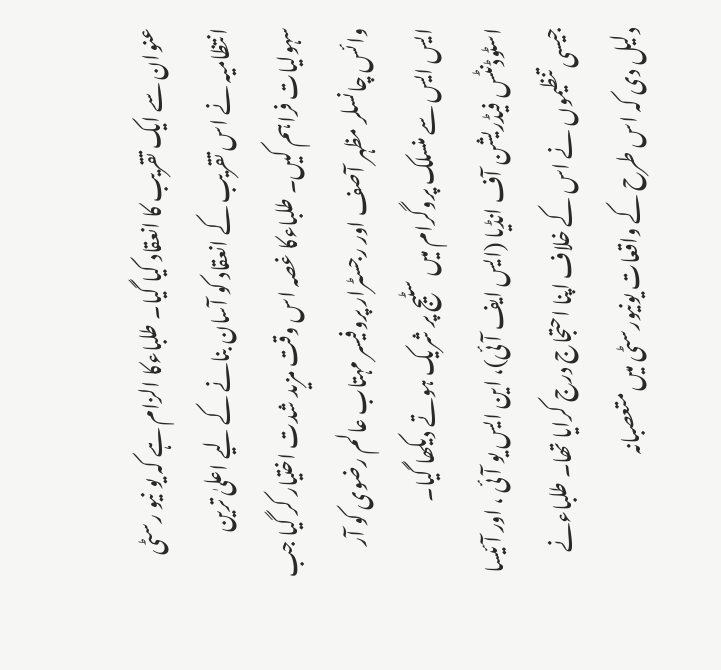عنوان سے ایک تقریب کا انعقاد کیا گیا۔ طلباءکا الزام ہے کہ یو نیو رسٹی انتظامیہ نے اس تقریب کے انعقاد کو آسان بنانے کے لیے اعلیٰ ترین سہولیات فراہم کیں۔ طلباءکا غصہ اس وقت مزید شدت اختیار کر گیا جب وائس چانسلر مظہر آصف اور رجسٹرار پروفیسر مہتاب عالم رضوی کو آر ایس ایس سے منسلک پروگرام میں سٹیج پر شریک ہوتے دیکھا گیا۔
اسٹوڈنٹس فیڈریشن آف انڈیا (ایس ایف آئی)، این ایس یو آئی ، اور آئیسا جیسی تنظیموں نے اس کے خلاف اپنا احتجاج درج کرایا تھا۔ طلباءنے دلیل دی کہ اس طرح کے واقعات یونیورسٹی میں متعصبانہ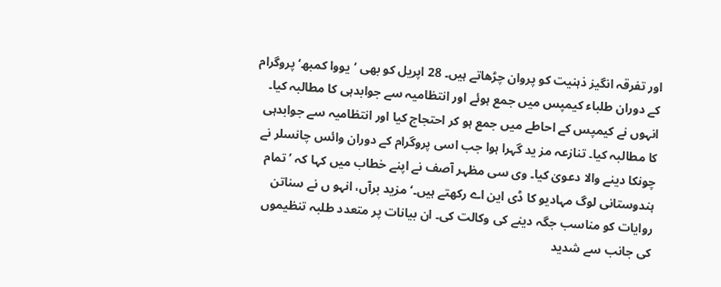اور تفرقہ انگیز ذہنیت کو پروان چڑھاتے ہیں۔ 28 اپریل کو بھی ’یووا کمبھ‘ پروگرام کے دوران طلباء کیمپس میں جمع ہوئے اور انتظامیہ سے جوابدہی کا مطالبہ کیا۔
انہوں نے کیمپس کے احاطے میں جمع ہو کر احتجاج کیا اور انتظامیہ سے جوابدہی کا مطالبہ کیا۔ تنازعہ مز ید گہرا ہوا جب اسی پروگرام کے دوران وائس چانسلر نے چونکا دینے والا دعویٰ کیا۔ وی سی مظہر آصف نے اپنے خطاب میں کہا کہ ’تمام ہندوستانی لوگ مہادیو کا ڈی این اے رکھتے ہیں۔‘ مزید برآں، انہو ں نے سناتن روایات کو مناسب جگہ دینے کی وکالت کی۔ ان بیانات پر متعدد طلبہ تنظیموں کی جانب سے شدید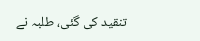تنقید کی گئی، طلبہ نے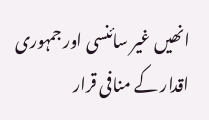انھیں غیر سائنسی اور جمہوری اقدار کے منافی قرار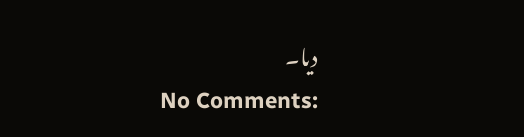دیا۔
No Comments: